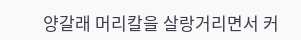양갈래 머리칼을 살랑거리면서 커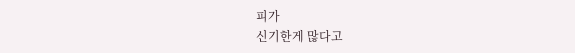피가
신기한게 많다고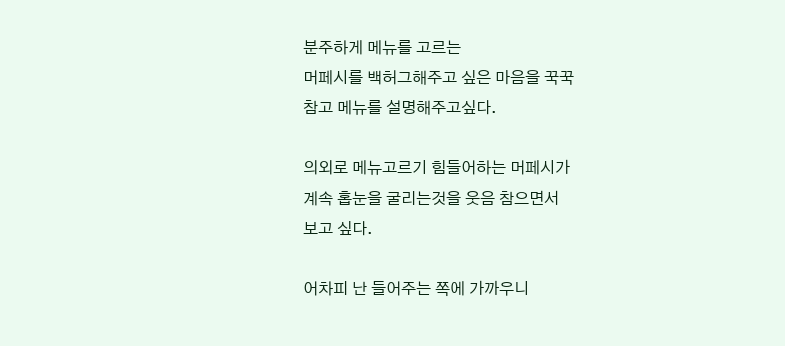분주하게 메뉴를 고르는
머페시를 백허그해주고 싶은 마음을 꾹꾹
참고 메뉴를 설명해주고싶다.

의외로 메뉴고르기 힘들어하는 머페시가
계속 홉눈을 굴리는것을 웃음 참으면서
보고 싶다.

어차피 난 들어주는 쪽에 가까우니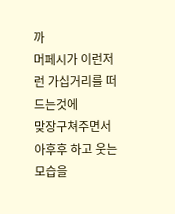까
머페시가 이런저런 가십거리를 떠드는것에
맞장구쳐주면서 아후후 하고 웃는 모습을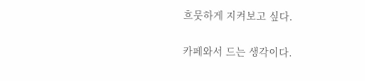흐뭇하게 지켜보고 싶다.

카페와서 드는 생각이다.